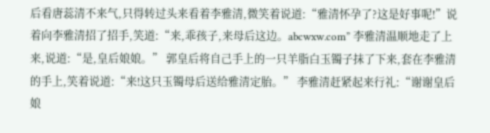后看唐蕊清不来气,只得转过头来看着李雅清,微笑着说道:“雅清怀孕了?这是好事呢!”说着向李雅清招了招手,笑道:“来,乖孩子,来母后这边。abcwxw.com” 李雅清温顺地走了上来,说道:“是,皇后娘娘。” 郭皇后将自己手上的一只羊脂白玉镯子抹了下来,套在李雅清的手上,笑着说道:“来!这只玉镯母后送给雅清定胎。” 李雅清赶紧起来行礼:“谢谢皇后娘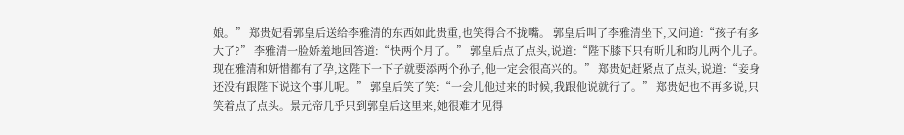娘。” 郑贵妃看郭皇后送给李雅清的东西如此贵重,也笑得合不拢嘴。 郭皇后叫了李雅清坐下,又问道:“孩子有多大了?” 李雅清一脸娇羞地回答道:“快两个月了。” 郭皇后点了点头,说道:“陛下膝下只有昕儿和昀儿两个儿子。现在雅清和妍惜都有了孕,这陛下一下子就要添两个孙子,他一定会很高兴的。” 郑贵妃赶紧点了点头,说道:“妾身还没有跟陛下说这个事儿呢。” 郭皇后笑了笑:“一会儿他过来的时候,我跟他说就行了。” 郑贵妃也不再多说,只笑着点了点头。景元帝几乎只到郭皇后这里来,她很难才见得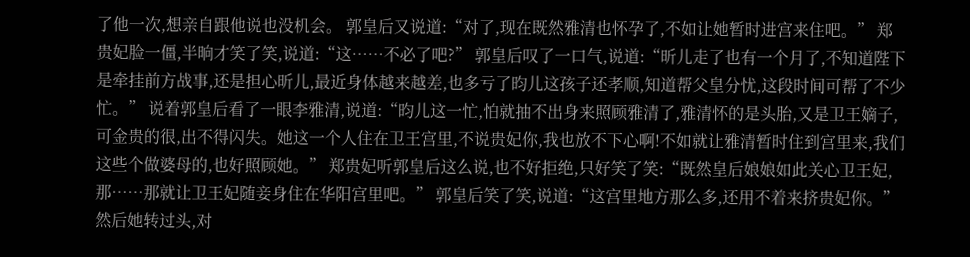了他一次,想亲自跟他说也没机会。 郭皇后又说道:“对了,现在既然雅清也怀孕了,不如让她暂时进宫来住吧。” 郑贵妃脸一僵,半晌才笑了笑,说道:“这……不必了吧?” 郭皇后叹了一口气,说道:“昕儿走了也有一个月了,不知道陛下是牵挂前方战事,还是担心昕儿,最近身体越来越差,也多亏了昀儿这孩子还孝顺,知道帮父皇分忧,这段时间可帮了不少忙。” 说着郭皇后看了一眼李雅清,说道:“昀儿这一忙,怕就抽不出身来照顾雅清了,雅清怀的是头胎,又是卫王嫡子,可金贵的很,出不得闪失。她这一个人住在卫王宫里,不说贵妃你,我也放不下心啊!不如就让雅清暂时住到宫里来,我们这些个做婆母的,也好照顾她。” 郑贵妃听郭皇后这么说,也不好拒绝,只好笑了笑:“既然皇后娘娘如此关心卫王妃,那……那就让卫王妃随妾身住在华阳宫里吧。” 郭皇后笑了笑,说道:“这宫里地方那么多,还用不着来挤贵妃你。”然后她转过头,对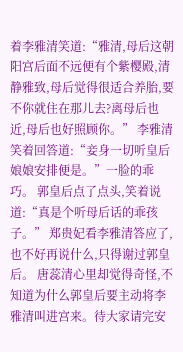着李雅清笑道:“雅清,母后这朝阳宫后面不远便有个紫樱殿,清静雅致,母后觉得很适合养胎,要不你就住在那儿去?离母后也近,母后也好照顾你。” 李雅清笑着回答道:“妾身一切听皇后娘娘安排便是。”一脸的乖巧。 郭皇后点了点头,笑着说道:“真是个听母后话的乖孩子。” 郑贵妃看李雅清答应了,也不好再说什么,只得谢过郭皇后。 唐蕊清心里却觉得奇怪,不知道为什么郭皇后要主动将李雅清叫进宫来。待大家请完安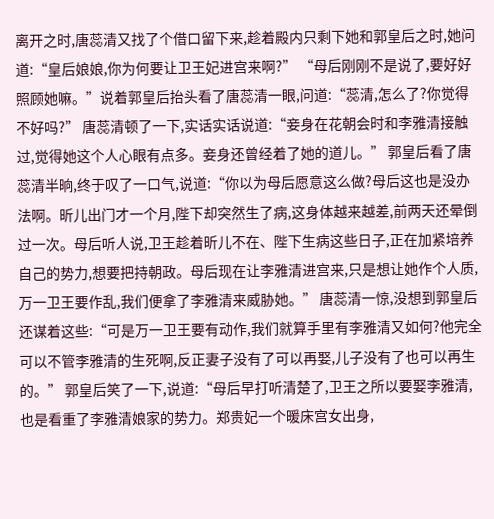离开之时,唐蕊清又找了个借口留下来,趁着殿内只剩下她和郭皇后之时,她问道:“皇后娘娘,你为何要让卫王妃进宫来啊?” “母后刚刚不是说了,要好好照顾她嘛。”说着郭皇后抬头看了唐蕊清一眼,问道:“蕊清,怎么了?你觉得不好吗?” 唐蕊清顿了一下,实话实话说道:“妾身在花朝会时和李雅清接触过,觉得她这个人心眼有点多。妾身还曾经着了她的道儿。” 郭皇后看了唐蕊清半晌,终于叹了一口气,说道:“你以为母后愿意这么做?母后这也是没办法啊。昕儿出门才一个月,陛下却突然生了病,这身体越来越差,前两天还晕倒过一次。母后听人说,卫王趁着昕儿不在、陛下生病这些日子,正在加紧培养自己的势力,想要把持朝政。母后现在让李雅清进宫来,只是想让她作个人质,万一卫王要作乱,我们便拿了李雅清来威胁她。” 唐蕊清一惊,没想到郭皇后还谋着这些:“可是万一卫王要有动作,我们就算手里有李雅清又如何?他完全可以不管李雅清的生死啊,反正妻子没有了可以再娶,儿子没有了也可以再生的。” 郭皇后笑了一下,说道:“母后早打听清楚了,卫王之所以要娶李雅清,也是看重了李雅清娘家的势力。郑贵妃一个暖床宫女出身,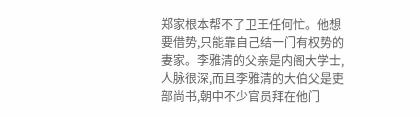郑家根本帮不了卫王任何忙。他想要借势,只能靠自己结一门有权势的妻家。李雅清的父亲是内阁大学士,人脉很深,而且李雅清的大伯父是吏部尚书,朝中不少官员拜在他门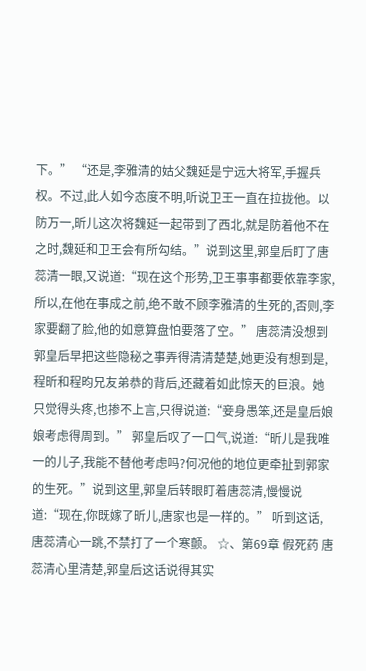下。” “还是,李雅清的姑父魏延是宁远大将军,手握兵权。不过,此人如今态度不明,听说卫王一直在拉拢他。以防万一,昕儿这次将魏延一起带到了西北,就是防着他不在之时,魏延和卫王会有所勾结。”说到这里,郭皇后盯了唐蕊清一眼,又说道:“现在这个形势,卫王事事都要依靠李家,所以,在他在事成之前,绝不敢不顾李雅清的生死的,否则,李家要翻了脸,他的如意算盘怕要落了空。” 唐蕊清没想到郭皇后早把这些隐秘之事弄得清清楚楚,她更没有想到是,程昕和程昀兄友弟恭的背后,还藏着如此惊天的巨浪。她只觉得头疼,也掺不上言,只得说道:“妾身愚笨,还是皇后娘娘考虑得周到。” 郭皇后叹了一口气,说道:“昕儿是我唯一的儿子,我能不替他考虑吗?何况他的地位更牵扯到郭家的生死。”说到这里,郭皇后转眼盯着唐蕊清,慢慢说道:“现在,你既嫁了昕儿,唐家也是一样的。” 听到这话,唐蕊清心一跳,不禁打了一个寒颤。 ☆、第69章 假死药 唐蕊清心里清楚,郭皇后这话说得其实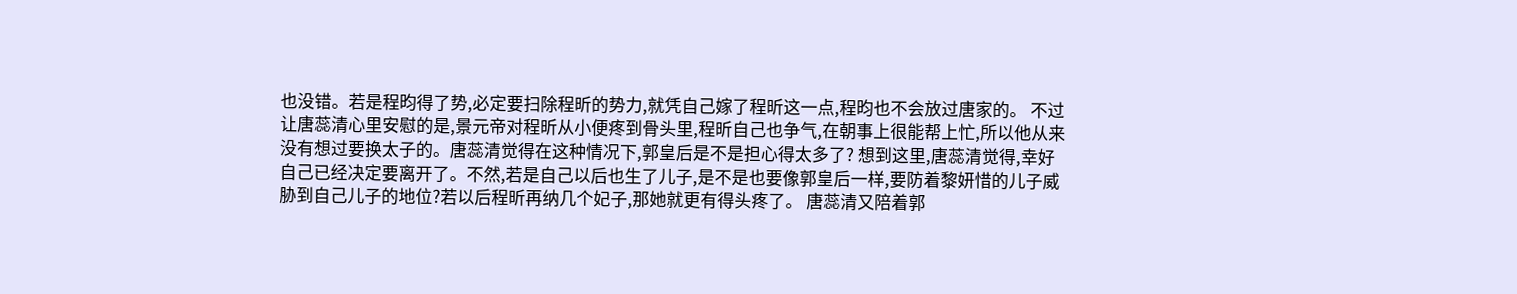也没错。若是程昀得了势,必定要扫除程昕的势力,就凭自己嫁了程昕这一点,程昀也不会放过唐家的。 不过让唐蕊清心里安慰的是,景元帝对程昕从小便疼到骨头里,程昕自己也争气,在朝事上很能帮上忙,所以他从来没有想过要换太子的。唐蕊清觉得在这种情况下,郭皇后是不是担心得太多了? 想到这里,唐蕊清觉得,幸好自己已经决定要离开了。不然,若是自己以后也生了儿子,是不是也要像郭皇后一样,要防着黎妍惜的儿子威胁到自己儿子的地位?若以后程昕再纳几个妃子,那她就更有得头疼了。 唐蕊清又陪着郭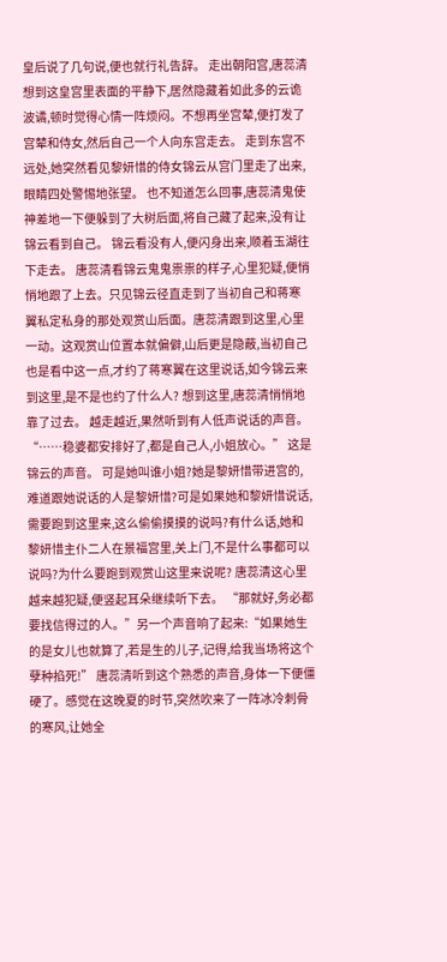皇后说了几句说,便也就行礼告辞。 走出朝阳宫,唐蕊清想到这皇宫里表面的平静下,居然隐藏着如此多的云诡波谲,顿时觉得心情一阵烦闷。不想再坐宫辇,便打发了宫辇和侍女,然后自己一个人向东宫走去。 走到东宫不远处,她突然看见黎妍惜的侍女锦云从宫门里走了出来,眼睛四处警惕地张望。 也不知道怎么回事,唐蕊清鬼使神差地一下便躲到了大树后面,将自己藏了起来,没有让锦云看到自己。 锦云看没有人,便闪身出来,顺着玉湖往下走去。 唐蕊清看锦云鬼鬼祟祟的样子,心里犯疑,便悄悄地跟了上去。只见锦云径直走到了当初自己和蒋寒翼私定私身的那处观赏山后面。唐蕊清跟到这里,心里一动。这观赏山位置本就偏僻,山后更是隐蔽,当初自己也是看中这一点,才约了蒋寒翼在这里说话,如今锦云来到这里,是不是也约了什么人? 想到这里,唐蕊清悄悄地靠了过去。 越走越近,果然听到有人低声说话的声音。 “……稳婆都安排好了,都是自己人,小姐放心。” 这是锦云的声音。 可是她叫谁小姐?她是黎妍惜带进宫的,难道跟她说话的人是黎妍惜?可是如果她和黎妍惜说话,需要跑到这里来,这么偷偷摸摸的说吗?有什么话,她和黎妍惜主仆二人在景福宫里,关上门,不是什么事都可以说吗?为什么要跑到观赏山这里来说呢? 唐蕊清这心里越来越犯疑,便竖起耳朵继续听下去。 “那就好,务必都要找信得过的人。”另一个声音响了起来:“如果她生的是女儿也就算了,若是生的儿子,记得,给我当场将这个孽种掐死!” 唐蕊清听到这个熟悉的声音,身体一下便僵硬了。感觉在这晚夏的时节,突然吹来了一阵冰冷刺骨的寒风,让她全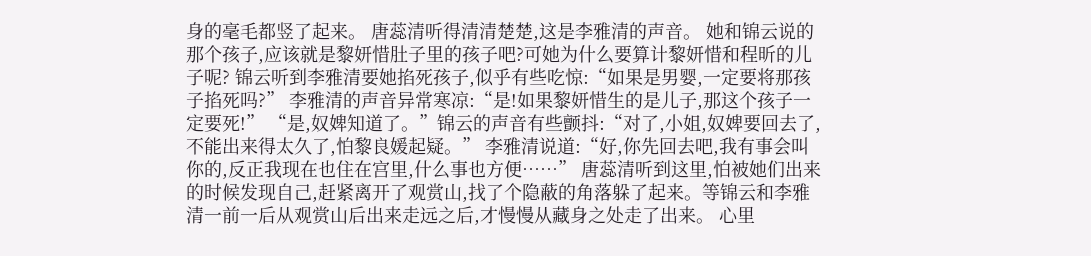身的毫毛都竖了起来。 唐蕊清听得清清楚楚,这是李雅清的声音。 她和锦云说的那个孩子,应该就是黎妍惜肚子里的孩子吧?可她为什么要算计黎妍惜和程昕的儿子呢? 锦云听到李雅清要她掐死孩子,似乎有些吃惊:“如果是男婴,一定要将那孩子掐死吗?” 李雅清的声音异常寒凉:“是!如果黎妍惜生的是儿子,那这个孩子一定要死!” “是,奴婢知道了。”锦云的声音有些颤抖:“对了,小姐,奴婢要回去了,不能出来得太久了,怕黎良媛起疑。” 李雅清说道:“好,你先回去吧,我有事会叫你的,反正我现在也住在宫里,什么事也方便……” 唐蕊清听到这里,怕被她们出来的时候发现自己,赶紧离开了观赏山,找了个隐蔽的角落躲了起来。等锦云和李雅清一前一后从观赏山后出来走远之后,才慢慢从藏身之处走了出来。 心里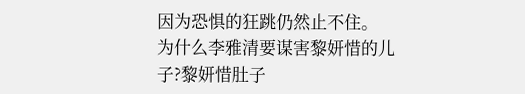因为恐惧的狂跳仍然止不住。 为什么李雅清要谋害黎妍惜的儿子?黎妍惜肚子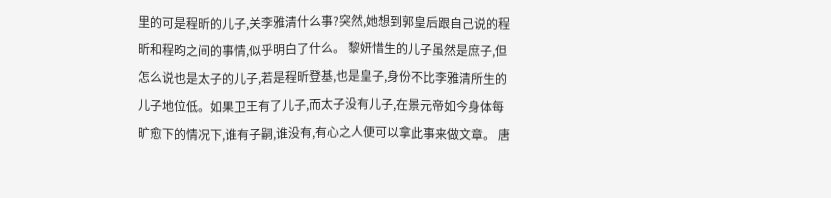里的可是程昕的儿子,关李雅清什么事?突然,她想到郭皇后跟自己说的程昕和程昀之间的事情,似乎明白了什么。 黎妍惜生的儿子虽然是庶子,但怎么说也是太子的儿子,若是程昕登基,也是皇子,身份不比李雅清所生的儿子地位低。如果卫王有了儿子,而太子没有儿子,在景元帝如今身体每旷愈下的情况下,谁有子嗣,谁没有,有心之人便可以拿此事来做文章。 唐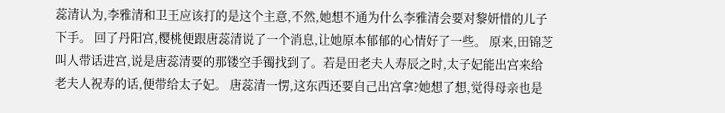蕊清认为,李雅清和卫王应该打的是这个主意,不然,她想不通为什么李雅清会要对黎妍惜的儿子下手。 回了丹阳宫,樱桃便跟唐蕊清说了一个消息,让她原本郁郁的心情好了一些。 原来,田锦芝叫人带话进宫,说是唐蕊清要的那镂空手镯找到了。若是田老夫人寿辰之时,太子妃能出宫来给老夫人祝寿的话,便带给太子妃。 唐蕊清一愣,这东西还要自己出宫拿?她想了想,觉得母亲也是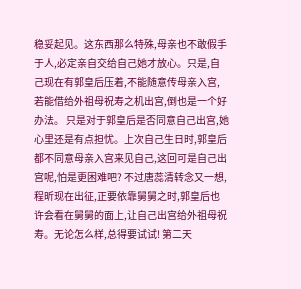稳妥起见。这东西那么特殊,母亲也不敢假手于人,必定亲自交给自己她才放心。只是,自己现在有郭皇后压着,不能随意传母亲入宫,若能借给外祖母祝寿之机出宫,倒也是一个好办法。 只是对于郭皇后是否同意自己出宫,她心里还是有点担忧。上次自己生日时,郭皇后都不同意母亲入宫来见自己,这回可是自己出宫呢,怕是更困难吧? 不过唐蕊清转念又一想,程昕现在出征,正要依靠舅舅之时,郭皇后也许会看在舅舅的面上,让自己出宫给外祖母祝寿。无论怎么样,总得要试试! 第二天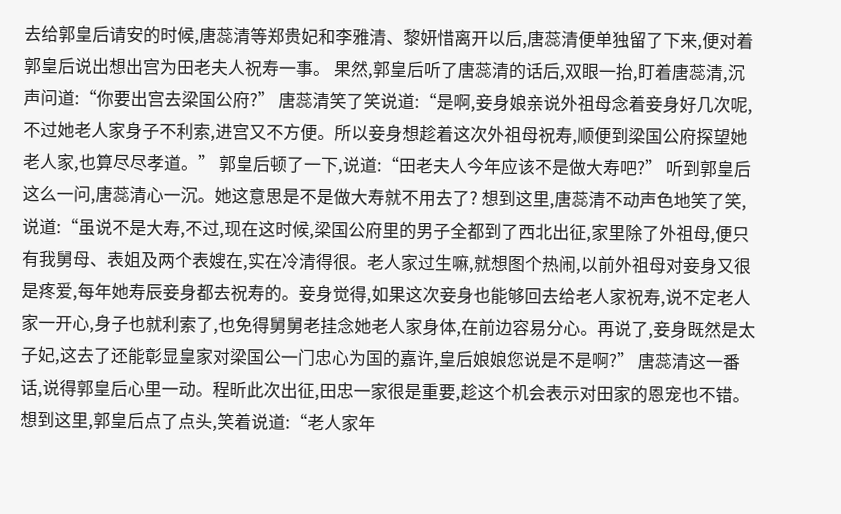去给郭皇后请安的时候,唐蕊清等郑贵妃和李雅清、黎妍惜离开以后,唐蕊清便单独留了下来,便对着郭皇后说出想出宫为田老夫人祝寿一事。 果然,郭皇后听了唐蕊清的话后,双眼一抬,盯着唐蕊清,沉声问道:“你要出宫去梁国公府?” 唐蕊清笑了笑说道:“是啊,妾身娘亲说外祖母念着妾身好几次呢,不过她老人家身子不利索,进宫又不方便。所以妾身想趁着这次外祖母祝寿,顺便到梁国公府探望她老人家,也算尽尽孝道。” 郭皇后顿了一下,说道:“田老夫人今年应该不是做大寿吧?” 听到郭皇后这么一问,唐蕊清心一沉。她这意思是不是做大寿就不用去了? 想到这里,唐蕊清不动声色地笑了笑,说道:“虽说不是大寿,不过,现在这时候,梁国公府里的男子全都到了西北出征,家里除了外祖母,便只有我舅母、表姐及两个表嫂在,实在冷清得很。老人家过生嘛,就想图个热闹,以前外祖母对妾身又很是疼爱,每年她寿辰妾身都去祝寿的。妾身觉得,如果这次妾身也能够回去给老人家祝寿,说不定老人家一开心,身子也就利索了,也免得舅舅老挂念她老人家身体,在前边容易分心。再说了,妾身既然是太子妃,这去了还能彰显皇家对梁国公一门忠心为国的嘉许,皇后娘娘您说是不是啊?” 唐蕊清这一番话,说得郭皇后心里一动。程昕此次出征,田忠一家很是重要,趁这个机会表示对田家的恩宠也不错。想到这里,郭皇后点了点头,笑着说道:“老人家年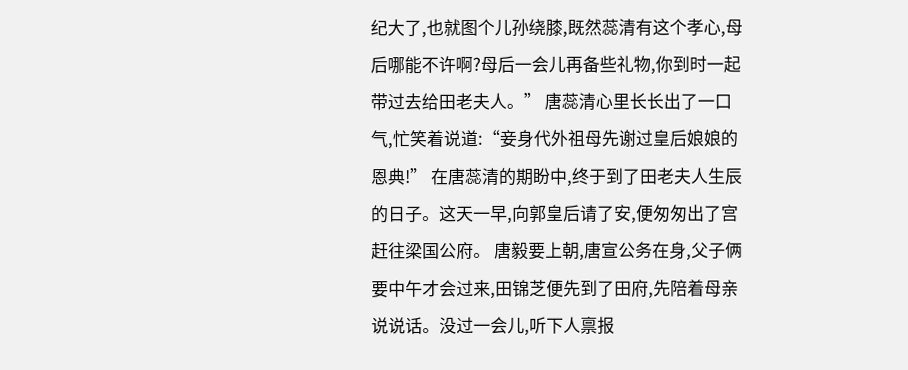纪大了,也就图个儿孙绕膝,既然蕊清有这个孝心,母后哪能不许啊?母后一会儿再备些礼物,你到时一起带过去给田老夫人。” 唐蕊清心里长长出了一口气,忙笑着说道:“妾身代外祖母先谢过皇后娘娘的恩典!” 在唐蕊清的期盼中,终于到了田老夫人生辰的日子。这天一早,向郭皇后请了安,便匆匆出了宫赶往梁国公府。 唐毅要上朝,唐宣公务在身,父子俩要中午才会过来,田锦芝便先到了田府,先陪着母亲说说话。没过一会儿,听下人禀报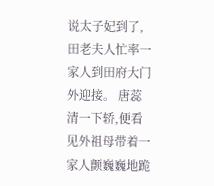说太子妃到了,田老夫人忙率一家人到田府大门外迎接。 唐蕊清一下轿,便看见外祖母带着一家人颤巍巍地跪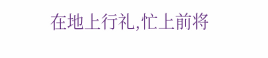在地上行礼,忙上前将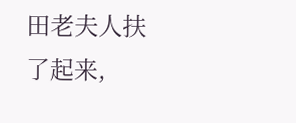田老夫人扶了起来,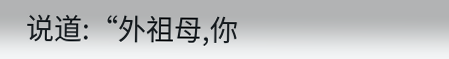说道:“外祖母,你